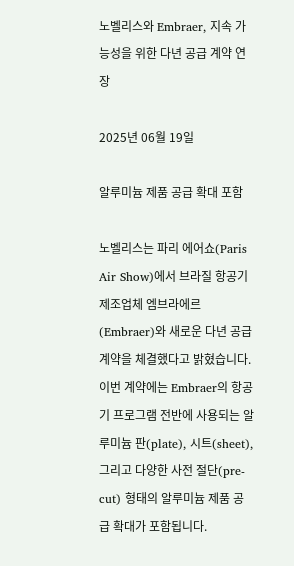노벨리스와 Embraer, 지속 가능성을 위한 다년 공급 계약 연장

2025년 06월 19일

알루미늄 제품 공급 확대 포함

노벨리스는 파리 에어쇼(Paris Air Show)에서 브라질 항공기 제조업체 엠브라에르(Embraer)와 새로운 다년 공급 계약을 체결했다고 밝혔습니다. 이번 계약에는 Embraer의 항공기 프로그램 전반에 사용되는 알루미늄 판(plate), 시트(sheet), 그리고 다양한 사전 절단(pre-cut) 형태의 알루미늄 제품 공급 확대가 포함됩니다.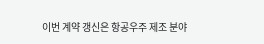이번 계약 갱신은 항공우주 제조 분야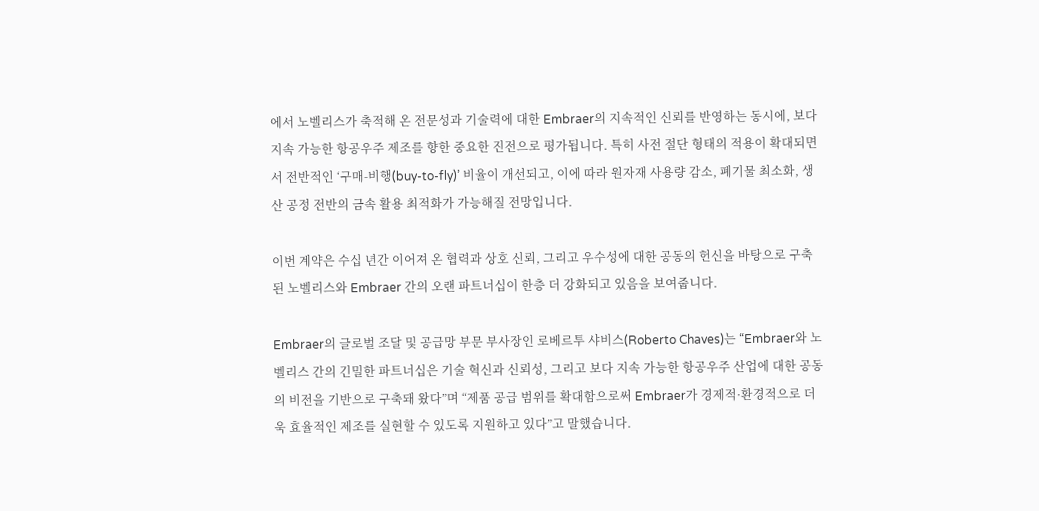에서 노벨리스가 축적해 온 전문성과 기술력에 대한 Embraer의 지속적인 신뢰를 반영하는 동시에, 보다 지속 가능한 항공우주 제조를 향한 중요한 진전으로 평가됩니다. 특히 사전 절단 형태의 적용이 확대되면서 전반적인 ‘구매-비행(buy-to-fly)’ 비율이 개선되고, 이에 따라 원자재 사용량 감소, 폐기물 최소화, 생산 공정 전반의 금속 활용 최적화가 가능해질 전망입니다.

이번 계약은 수십 년간 이어져 온 협력과 상호 신뢰, 그리고 우수성에 대한 공동의 헌신을 바탕으로 구축된 노벨리스와 Embraer 간의 오랜 파트너십이 한층 더 강화되고 있음을 보여줍니다.

Embraer의 글로벌 조달 및 공급망 부문 부사장인 로베르투 샤비스(Roberto Chaves)는 “Embraer와 노벨리스 간의 긴밀한 파트너십은 기술 혁신과 신뢰성, 그리고 보다 지속 가능한 항공우주 산업에 대한 공동의 비전을 기반으로 구축돼 왔다”며 “제품 공급 범위를 확대함으로써 Embraer가 경제적·환경적으로 더욱 효율적인 제조를 실현할 수 있도록 지원하고 있다”고 말했습니다.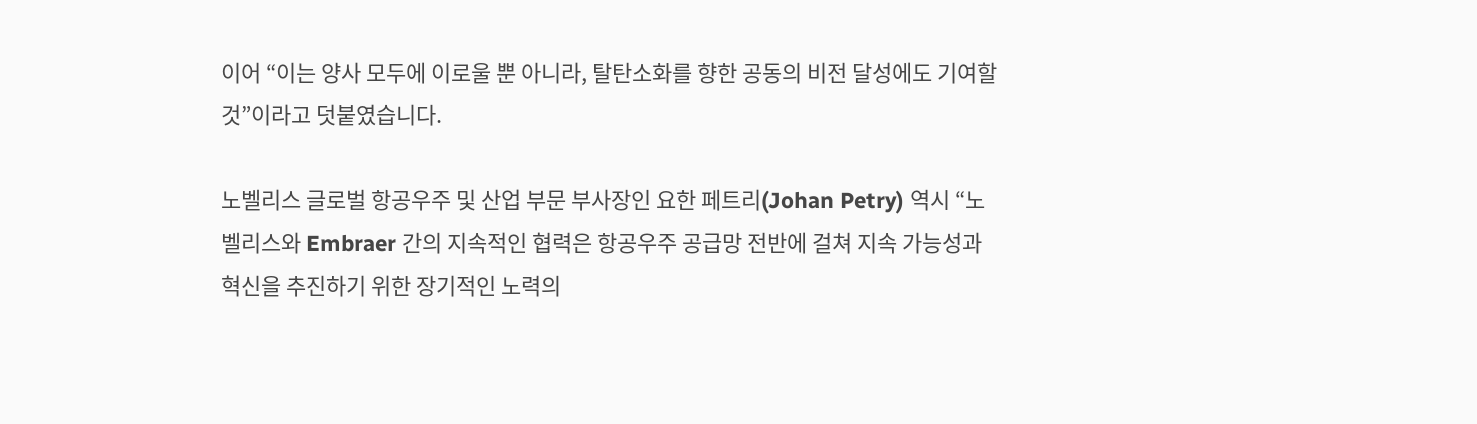이어 “이는 양사 모두에 이로울 뿐 아니라, 탈탄소화를 향한 공동의 비전 달성에도 기여할 것”이라고 덧붙였습니다.

노벨리스 글로벌 항공우주 및 산업 부문 부사장인 요한 페트리(Johan Petry) 역시 “노벨리스와 Embraer 간의 지속적인 협력은 항공우주 공급망 전반에 걸쳐 지속 가능성과 혁신을 추진하기 위한 장기적인 노력의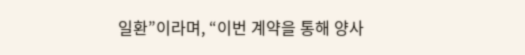일환”이라며, “이번 계약을 통해 양사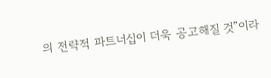의 전략적 파트너십이 더욱 공고해질 것”이라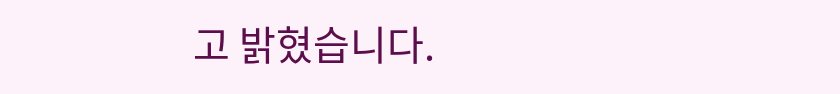고 밝혔습니다.